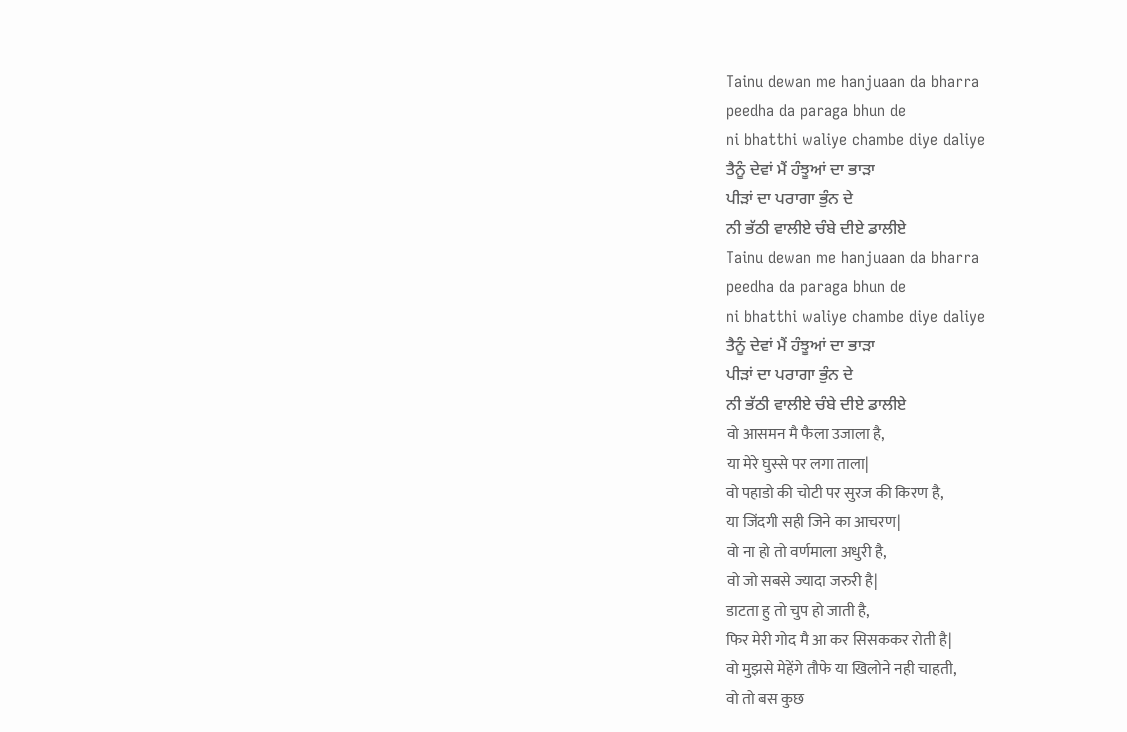Tainu dewan me hanjuaan da bharra
peedha da paraga bhun de
ni bhatthi waliye chambe diye daliye
ਤੈਨੂੰ ਦੇਵਾਂ ਮੈਂ ਹੰਝੂਆਂ ਦਾ ਭਾੜਾ
ਪੀੜਾਂ ਦਾ ਪਰਾਗਾ ਭੁੰਨ ਦੇ
ਨੀ ਭੱਠੀ ਵਾਲੀਏ ਚੰਬੇ ਦੀਏ ਡਾਲੀਏ
Tainu dewan me hanjuaan da bharra
peedha da paraga bhun de
ni bhatthi waliye chambe diye daliye
ਤੈਨੂੰ ਦੇਵਾਂ ਮੈਂ ਹੰਝੂਆਂ ਦਾ ਭਾੜਾ
ਪੀੜਾਂ ਦਾ ਪਰਾਗਾ ਭੁੰਨ ਦੇ
ਨੀ ਭੱਠੀ ਵਾਲੀਏ ਚੰਬੇ ਦੀਏ ਡਾਲੀਏ
वो आसमन मै फैला उजाला है,
या मेरे घुस्से पर लगा ताला|
वो पहाडो की चोटी पर सुरज की किरण है,
या जिंदगी सही जिने का आचरण|
वो ना हो तो वर्णमाला अधुरी है,
वो जो सबसे ज्यादा जरुरी है|
डाटता हु तो चुप हो जाती है,
फिर मेरी गोद मै आ कर सिसककर रोती है|
वो मुझसे मेहेंगे तौफे या खिलोने नही चाहती,
वो तो बस कुछ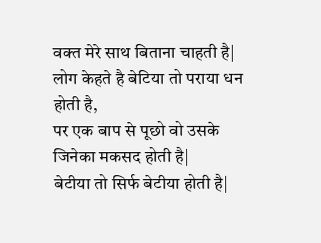वक्त मेरे साथ बिताना चाहती है|
लोग केहते है बेटिया तो पराया धन होती है,
पर एक बाप से पूछो वो उसके जिनेका मकसद होती है|
बेटीया तो सिर्फ बेटीया होती है|